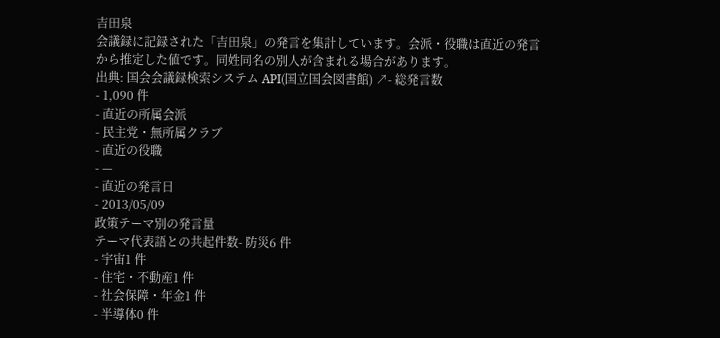吉田泉
会議録に記録された「吉田泉」の発言を集計しています。会派・役職は直近の発言から推定した値です。同姓同名の別人が含まれる場合があります。
出典: 国会会議録検索システム API(国立国会図書館) ↗- 総発言数
- 1,090 件
- 直近の所属会派
- 民主党・無所属クラブ
- 直近の役職
- —
- 直近の発言日
- 2013/05/09
政策テーマ別の発言量
テーマ代表語との共起件数- 防災6 件
- 宇宙1 件
- 住宅・不動産1 件
- 社会保障・年金1 件
- 半導体0 件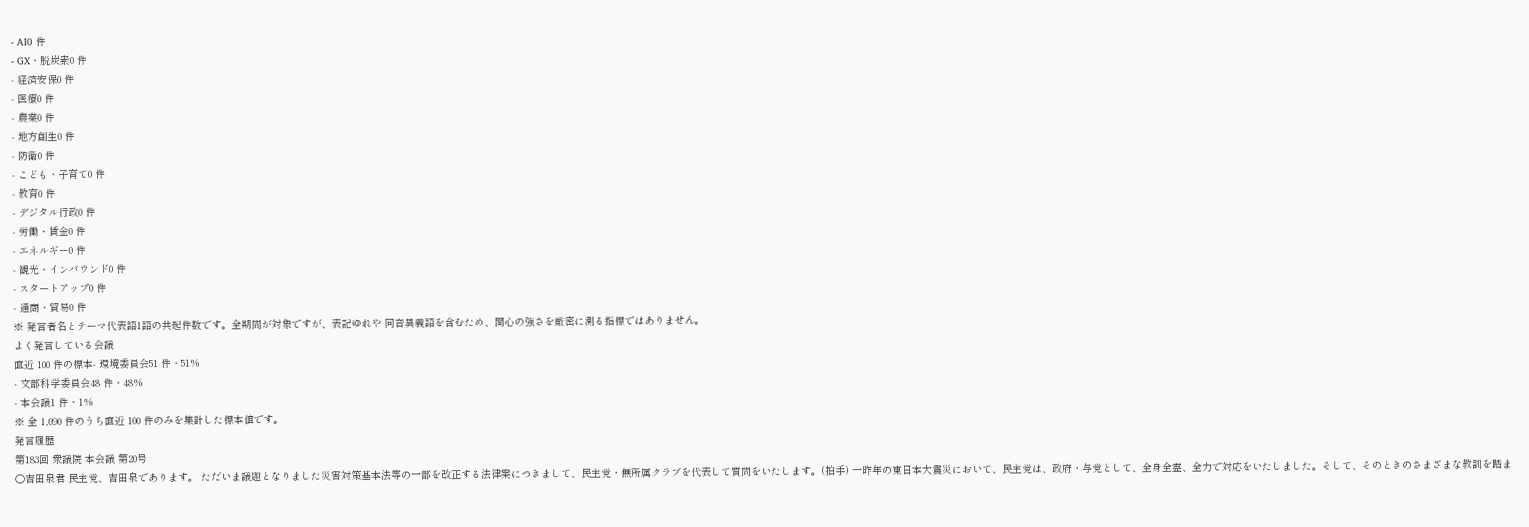- AI0 件
- GX・脱炭素0 件
- 経済安保0 件
- 医療0 件
- 農業0 件
- 地方創生0 件
- 防衛0 件
- こども・子育て0 件
- 教育0 件
- デジタル行政0 件
- 労働・賃金0 件
- エネルギー0 件
- 観光・インバウンド0 件
- スタートアップ0 件
- 通商・貿易0 件
※ 発言者名とテーマ代表語1語の共起件数です。全期間が対象ですが、表記ゆれや 同音異義語を含むため、関心の強さを厳密に測る指標ではありません。
よく発言している会議
直近 100 件の標本- 環境委員会51 件・51%
- 文部科学委員会48 件・48%
- 本会議1 件・1%
※ 全 1,090 件のうち直近 100 件のみを集計した標本値です。
発言履歴
第183回 衆議院 本会議 第20号
○吉田泉君 民主党、吉田泉であります。 ただいま議題となりました災害対策基本法等の一部を改正する法律案につきまして、民主党・無所属クラブを代表して質問をいたします。(拍手) 一昨年の東日本大震災において、民主党は、政府・与党として、全身全霊、全力で対応をいたしました。そして、そのときのさまざまな教訓を踏ま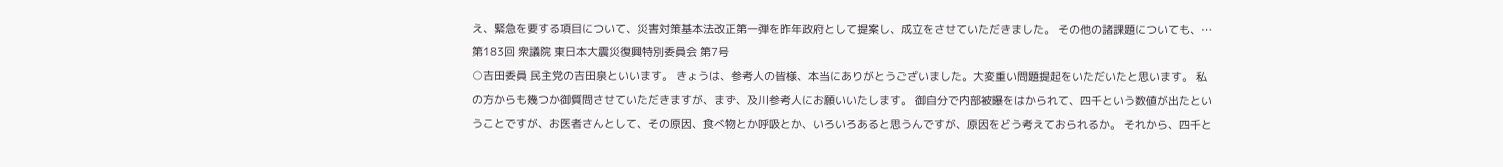え、緊急を要する項目について、災害対策基本法改正第一弾を昨年政府として提案し、成立をさせていただきました。 その他の諸課題についても、…
第183回 衆議院 東日本大震災復興特別委員会 第7号
○吉田委員 民主党の吉田泉といいます。 きょうは、参考人の皆様、本当にありがとうございました。大変重い問題提起をいただいたと思います。 私の方からも幾つか御質問させていただきますが、まず、及川参考人にお願いいたします。 御自分で内部被曝をはかられて、四千という数値が出たということですが、お医者さんとして、その原因、食べ物とか呼吸とか、いろいろあると思うんですが、原因をどう考えておられるか。 それから、四千と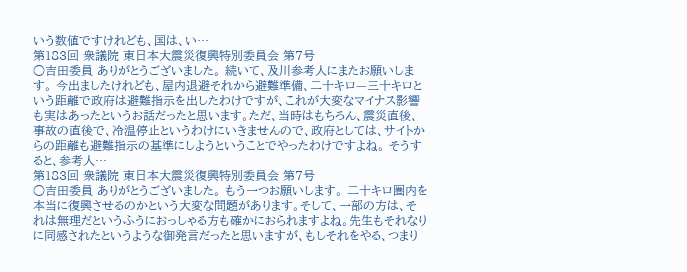いう数値ですけれども、国は、い…
第183回 衆議院 東日本大震災復興特別委員会 第7号
○吉田委員 ありがとうございました。 続いて、及川参考人にまたお願いします。 今出ましたけれども、屋内退避それから避難準備、二十キロ—三十キロという距離で政府は避難指示を出したわけですが、これが大変なマイナス影響も実はあったというお話だったと思います。ただ、当時はもちろん、震災直後、事故の直後で、冷温停止というわけにいきませんので、政府としては、サイトからの距離も避難指示の基準にしようということでやったわけですよね。 そうすると、参考人…
第183回 衆議院 東日本大震災復興特別委員会 第7号
○吉田委員 ありがとうございました。 もう一つお願いします。 二十キロ圏内を本当に復興させるのかという大変な問題があります。そして、一部の方は、それは無理だというふうにおっしゃる方も確かにおられますよね。先生もそれなりに同感されたというような御発言だったと思いますが、もしそれをやる、つまり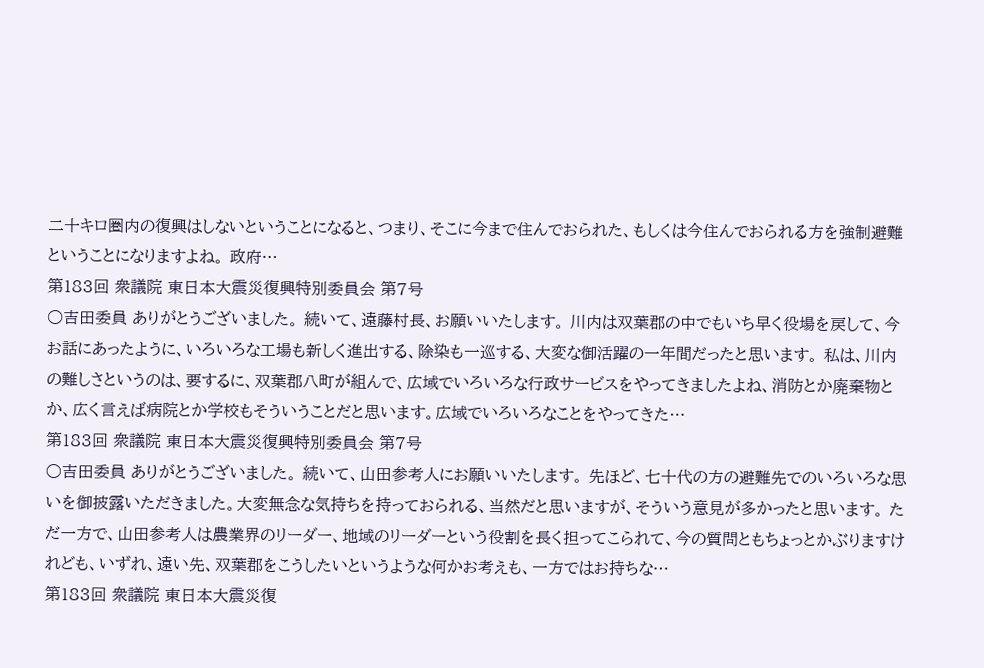二十キロ圏内の復興はしないということになると、つまり、そこに今まで住んでおられた、もしくは今住んでおられる方を強制避難ということになりますよね。 政府…
第183回 衆議院 東日本大震災復興特別委員会 第7号
○吉田委員 ありがとうございました。 続いて、遠藤村長、お願いいたします。 川内は双葉郡の中でもいち早く役場を戻して、今お話にあったように、いろいろな工場も新しく進出する、除染も一巡する、大変な御活躍の一年間だったと思います。 私は、川内の難しさというのは、要するに、双葉郡八町が組んで、広域でいろいろな行政サービスをやってきましたよね、消防とか廃棄物とか、広く言えば病院とか学校もそういうことだと思います。広域でいろいろなことをやってきた…
第183回 衆議院 東日本大震災復興特別委員会 第7号
○吉田委員 ありがとうございました。 続いて、山田参考人にお願いいたします。 先ほど、七十代の方の避難先でのいろいろな思いを御披露いただきました。大変無念な気持ちを持っておられる、当然だと思いますが、そういう意見が多かったと思います。 ただ一方で、山田参考人は農業界のリーダー、地域のリーダーという役割を長く担ってこられて、今の質問ともちょっとかぶりますけれども、いずれ、遠い先、双葉郡をこうしたいというような何かお考えも、一方ではお持ちな…
第183回 衆議院 東日本大震災復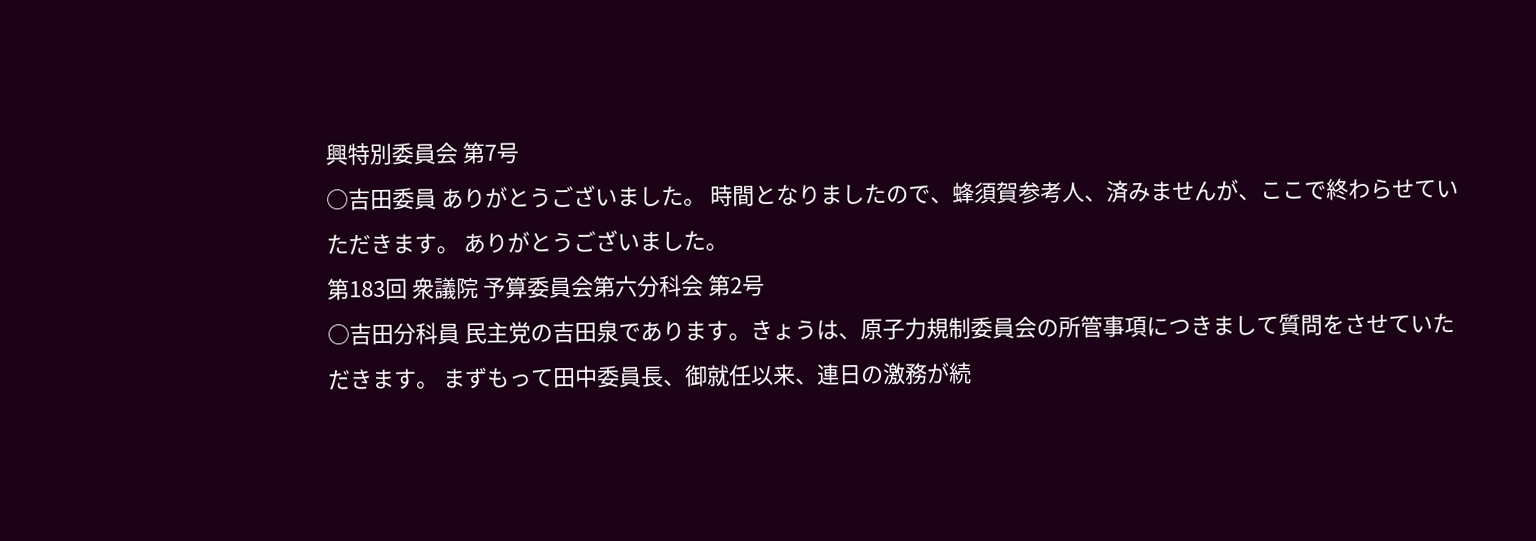興特別委員会 第7号
○吉田委員 ありがとうございました。 時間となりましたので、蜂須賀参考人、済みませんが、ここで終わらせていただきます。 ありがとうございました。
第183回 衆議院 予算委員会第六分科会 第2号
○吉田分科員 民主党の吉田泉であります。きょうは、原子力規制委員会の所管事項につきまして質問をさせていただきます。 まずもって田中委員長、御就任以来、連日の激務が続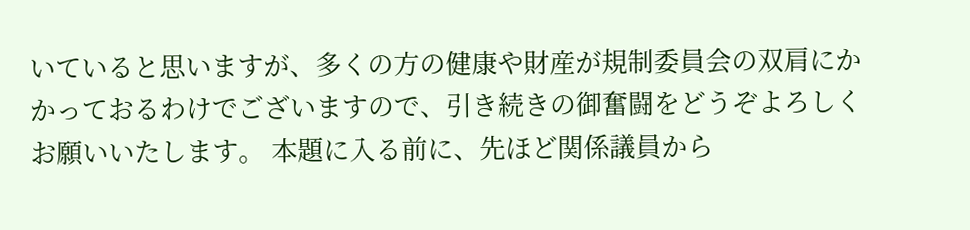いていると思いますが、多くの方の健康や財産が規制委員会の双肩にかかっておるわけでございますので、引き続きの御奮闘をどうぞよろしくお願いいたします。 本題に入る前に、先ほど関係議員から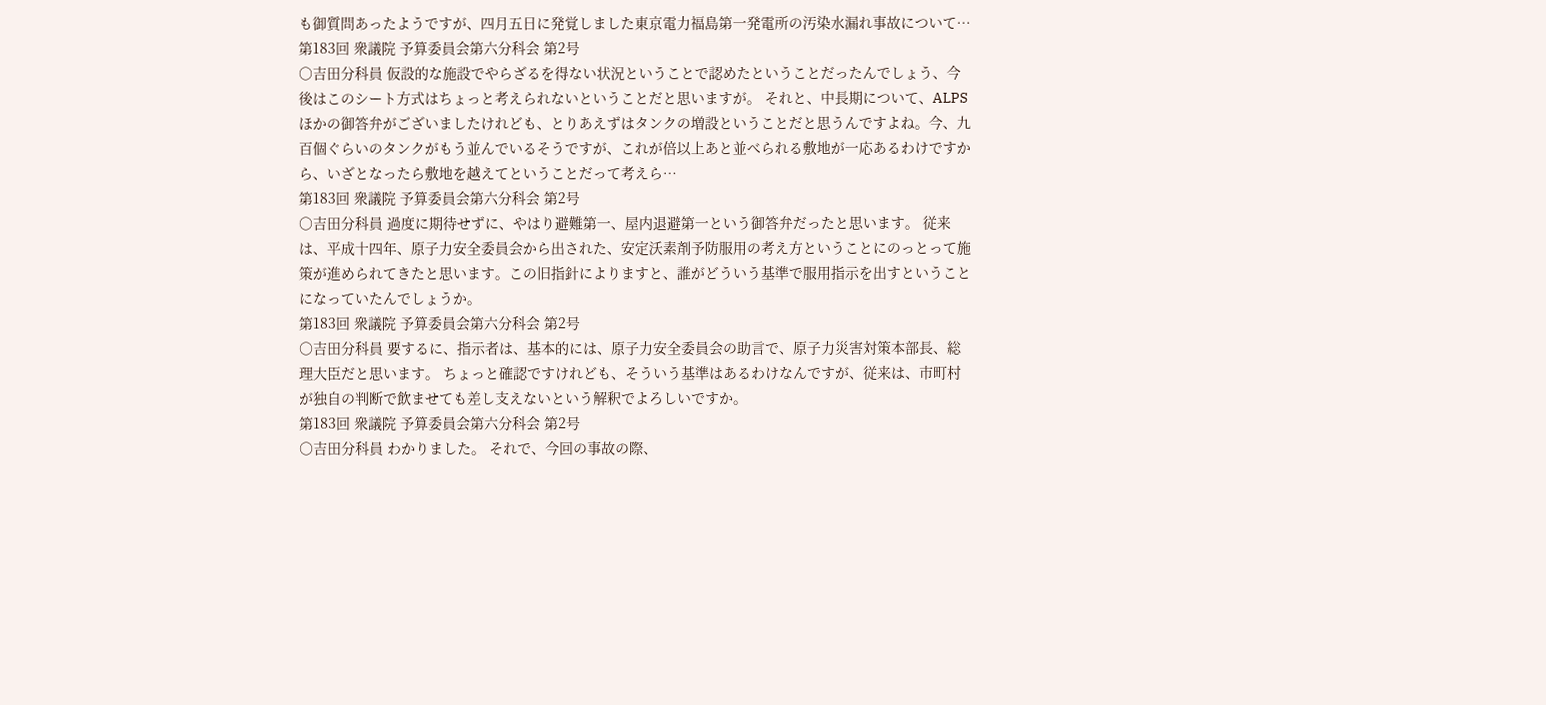も御質問あったようですが、四月五日に発覚しました東京電力福島第一発電所の汚染水漏れ事故について…
第183回 衆議院 予算委員会第六分科会 第2号
○吉田分科員 仮設的な施設でやらざるを得ない状況ということで認めたということだったんでしょう、今後はこのシート方式はちょっと考えられないということだと思いますが。 それと、中長期について、ALPSほかの御答弁がございましたけれども、とりあえずはタンクの増設ということだと思うんですよね。今、九百個ぐらいのタンクがもう並んでいるそうですが、これが倍以上あと並べられる敷地が一応あるわけですから、いざとなったら敷地を越えてということだって考えら…
第183回 衆議院 予算委員会第六分科会 第2号
○吉田分科員 過度に期待せずに、やはり避難第一、屋内退避第一という御答弁だったと思います。 従来は、平成十四年、原子力安全委員会から出された、安定沃素剤予防服用の考え方ということにのっとって施策が進められてきたと思います。この旧指針によりますと、誰がどういう基準で服用指示を出すということになっていたんでしょうか。
第183回 衆議院 予算委員会第六分科会 第2号
○吉田分科員 要するに、指示者は、基本的には、原子力安全委員会の助言で、原子力災害対策本部長、総理大臣だと思います。 ちょっと確認ですけれども、そういう基準はあるわけなんですが、従来は、市町村が独自の判断で飲ませても差し支えないという解釈でよろしいですか。
第183回 衆議院 予算委員会第六分科会 第2号
○吉田分科員 わかりました。 それで、今回の事故の際、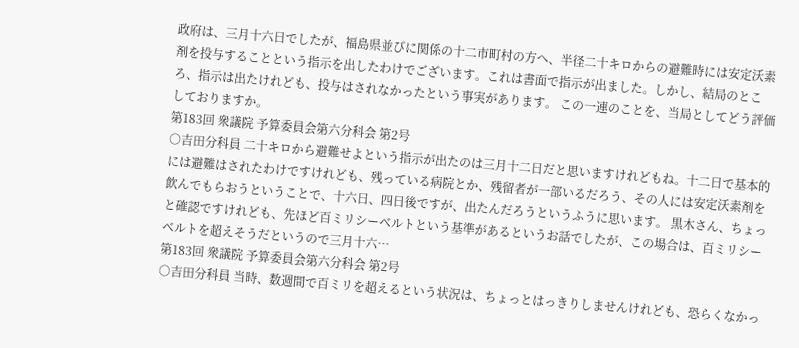政府は、三月十六日でしたが、福島県並びに関係の十二市町村の方へ、半径二十キロからの避難時には安定沃素剤を投与することという指示を出したわけでございます。これは書面で指示が出ました。しかし、結局のところ、指示は出たけれども、投与はされなかったという事実があります。 この一連のことを、当局としてどう評価しておりますか。
第183回 衆議院 予算委員会第六分科会 第2号
○吉田分科員 二十キロから避難せよという指示が出たのは三月十二日だと思いますけれどもね。十二日で基本的には避難はされたわけですけれども、残っている病院とか、残留者が一部いるだろう、その人には安定沃素剤を飲んでもらおうということで、十六日、四日後ですが、出たんだろうというふうに思います。 黒木さん、ちょっと確認ですけれども、先ほど百ミリシーベルトという基準があるというお話でしたが、この場合は、百ミリシーベルトを超えそうだというので三月十六…
第183回 衆議院 予算委員会第六分科会 第2号
○吉田分科員 当時、数週間で百ミリを超えるという状況は、ちょっとはっきりしませんけれども、恐らくなかっ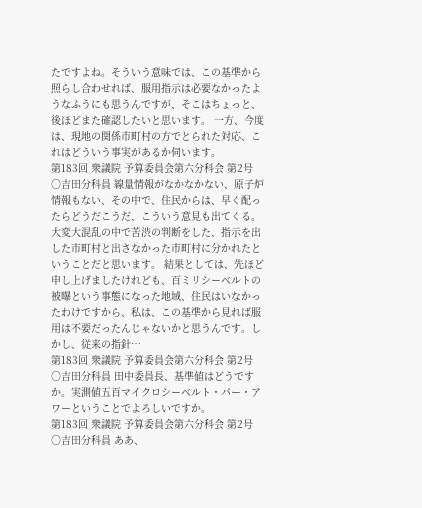たですよね。そういう意味では、この基準から照らし合わせれば、服用指示は必要なかったようなふうにも思うんですが、そこはちょっと、後ほどまた確認したいと思います。 一方、今度は、現地の関係市町村の方でとられた対応、これはどういう事実があるか伺います。
第183回 衆議院 予算委員会第六分科会 第2号
○吉田分科員 線量情報がなかなかない、原子炉情報もない、その中で、住民からは、早く配ったらどうだこうだ、こういう意見も出てくる。大変大混乱の中で苦渋の判断をした、指示を出した市町村と出さなかった市町村に分かれたということだと思います。 結果としては、先ほど申し上げましたけれども、百ミリシーベルトの被曝という事態になった地域、住民はいなかったわけですから、私は、この基準から見れば服用は不要だったんじゃないかと思うんです。しかし、従来の指針…
第183回 衆議院 予算委員会第六分科会 第2号
○吉田分科員 田中委員長、基準値はどうですか。実測値五百マイクロシーベルト・パー・アワーということでよろしいですか。
第183回 衆議院 予算委員会第六分科会 第2号
○吉田分科員 ああ、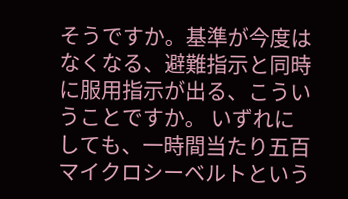そうですか。基準が今度はなくなる、避難指示と同時に服用指示が出る、こういうことですか。 いずれにしても、一時間当たり五百マイクロシーベルトという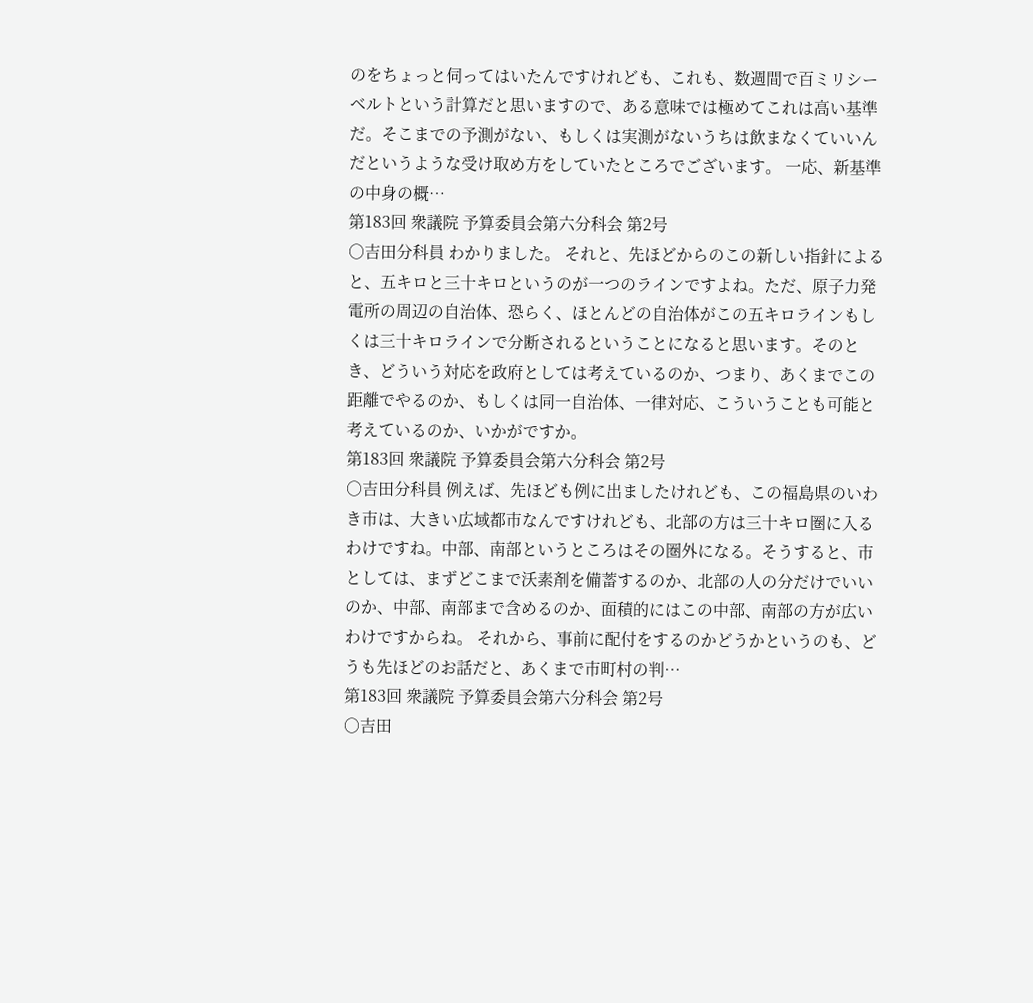のをちょっと伺ってはいたんですけれども、これも、数週間で百ミリシーベルトという計算だと思いますので、ある意味では極めてこれは高い基準だ。そこまでの予測がない、もしくは実測がないうちは飲まなくていいんだというような受け取め方をしていたところでございます。 一応、新基準の中身の概…
第183回 衆議院 予算委員会第六分科会 第2号
○吉田分科員 わかりました。 それと、先ほどからのこの新しい指針によると、五キロと三十キロというのが一つのラインですよね。ただ、原子力発電所の周辺の自治体、恐らく、ほとんどの自治体がこの五キロラインもしくは三十キロラインで分断されるということになると思います。そのとき、どういう対応を政府としては考えているのか、つまり、あくまでこの距離でやるのか、もしくは同一自治体、一律対応、こういうことも可能と考えているのか、いかがですか。
第183回 衆議院 予算委員会第六分科会 第2号
○吉田分科員 例えば、先ほども例に出ましたけれども、この福島県のいわき市は、大きい広域都市なんですけれども、北部の方は三十キロ圏に入るわけですね。中部、南部というところはその圏外になる。そうすると、市としては、まずどこまで沃素剤を備蓄するのか、北部の人の分だけでいいのか、中部、南部まで含めるのか、面積的にはこの中部、南部の方が広いわけですからね。 それから、事前に配付をするのかどうかというのも、どうも先ほどのお話だと、あくまで市町村の判…
第183回 衆議院 予算委員会第六分科会 第2号
○吉田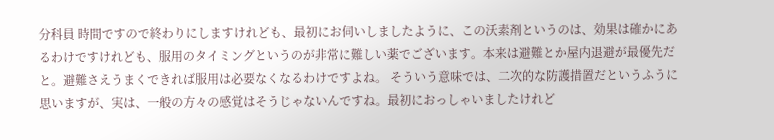分科員 時間ですので終わりにしますけれども、最初にお伺いしましたように、この沃素剤というのは、効果は確かにあるわけですけれども、服用のタイミングというのが非常に難しい薬でございます。本来は避難とか屋内退避が最優先だと。避難さえうまくできれば服用は必要なくなるわけですよね。 そういう意味では、二次的な防護措置だというふうに思いますが、実は、一般の方々の感覚はそうじゃないんですね。最初におっしゃいましたけれど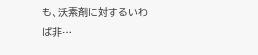も、沃素剤に対するいわば非…